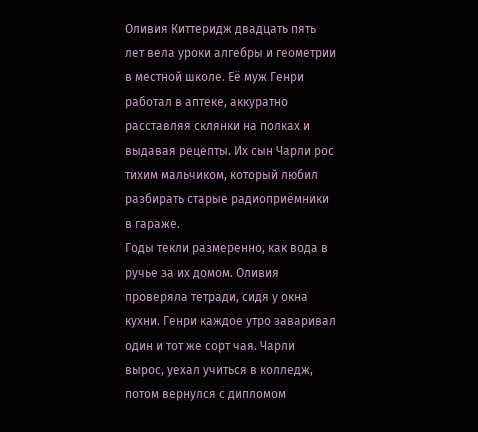Оливия Киттеридж двадцать пять лет вела уроки алгебры и геометрии в местной школе. Её муж Генри работал в аптеке, аккуратно расставляя склянки на полках и выдавая рецепты. Их сын Чарли рос тихим мальчиком, который любил разбирать старые радиоприёмники в гараже.
Годы текли размеренно, как вода в ручье за их домом. Оливия проверяла тетради, сидя у окна кухни. Генри каждое утро заваривал один и тот же сорт чая. Чарли вырос, уехал учиться в колледж, потом вернулся с дипломом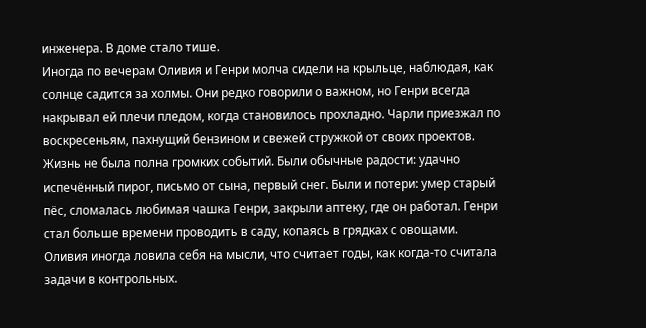инженера. В доме стало тише.
Иногда по вечерам Оливия и Генри молча сидели на крыльце, наблюдая, как солнце садится за холмы. Они редко говорили о важном, но Генри всегда накрывал ей плечи пледом, когда становилось прохладно. Чарли приезжал по воскресеньям, пахнущий бензином и свежей стружкой от своих проектов.
Жизнь не была полна громких событий. Были обычные радости: удачно испечённый пирог, письмо от сына, первый снег. Были и потери: умер старый пёс, сломалась любимая чашка Генри, закрыли аптеку, где он работал. Генри стал больше времени проводить в саду, копаясь в грядках с овощами.
Оливия иногда ловила себя на мысли, что считает годы, как когда-то считала задачи в контрольных.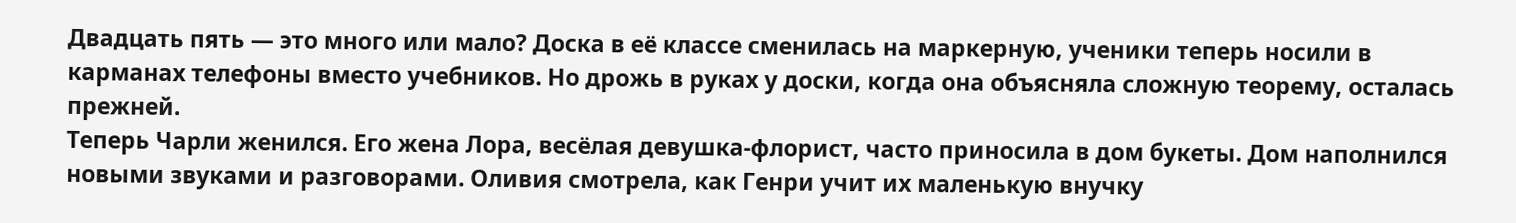Двадцать пять — это много или мало? Доска в её классе сменилась на маркерную, ученики теперь носили в карманах телефоны вместо учебников. Но дрожь в руках у доски, когда она объясняла сложную теорему, осталась прежней.
Теперь Чарли женился. Его жена Лора, весёлая девушка-флорист, часто приносила в дом букеты. Дом наполнился новыми звуками и разговорами. Оливия смотрела, как Генри учит их маленькую внучку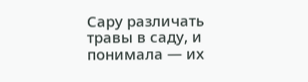Сару различать травы в саду, и понимала — их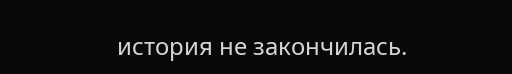история не закончилась.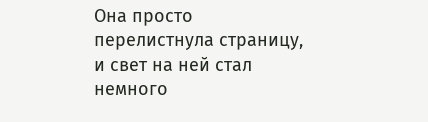Она просто перелистнула страницу, и свет на ней стал немного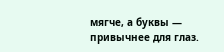мягче, а буквы — привычнее для глаз.